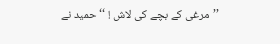’’مرغی کے بچے کی لاش ! ‘‘حمید نے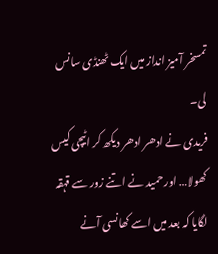تمسخر آمیز انداز میں ایک ٹھنڈی سانس لی۔
فریدی نے ادھر ادھر دیکھ کر اٹیچی کیس کھولا… اور حمید نے اتنے زور سے قہقہ لگایا کہ بعد میں اسے کھانسی آنے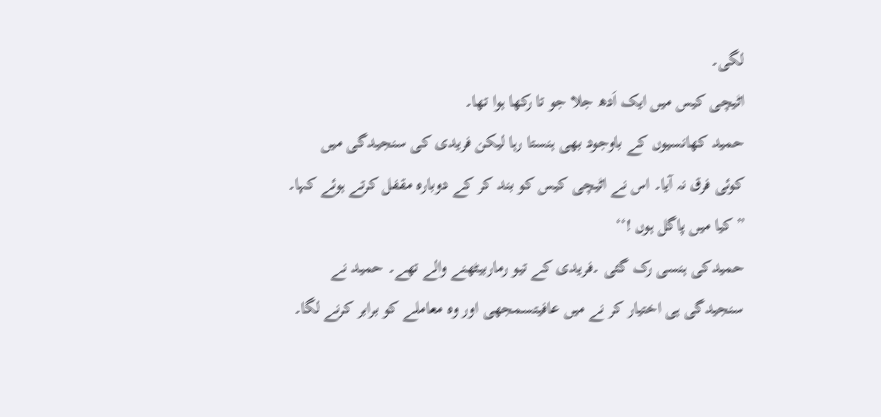لگی۔
اٹیچی کیس میں ایک اَدھ جلا جو تا رکھا ہوا تھا۔
حمید کھانسیوں کے باوجود بھی ہنستا رہا لیکن فریدی کی سنجیدگی میں کوئی فرق نہ آیا۔ اس نے اٹیچی کیس کو بند کر کے دوبارہ مقفل کرتے ہوئے کہا۔ ” کیا میں پاگل ہوں !‘‘
حمیدکی ہنسی رک گئی ۔فریدی کے تیو رماربیٹھنے والے تھے۔ حمید نے سنجیدگی ہی اختیار کر نے میں عافیتسمجھی اور وہ معاملے کو برابر کرنے لگا۔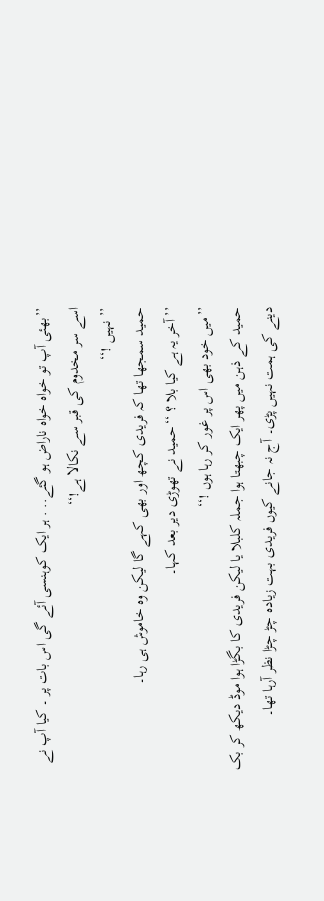’’بھئی آپ تو خواہ خواہ ناراض ہو گئے.. . ہر ایک کوہنسی آئے گی اس بات پر ۔ کیا آپ نے اسے سر مخدوم کی قبر سے نکالا ہے!‘‘
’’ نہیں !‘‘
حمید سمجھا تھا کہ فریدی کچھ اور بھی کہے گا لیکن وہ خاموش ہی رہا۔
’’ آخر یہ ہے کیا بلا ؟ ‘‘حمید نے تھوڑی دیر بعد کہا۔
’’میں خود بھی اس پر غور کر رہا ہوں !‘‘
حمید کے ذہن میں پھر ایک چبھتا ہوا جملہ کلبلا یا لیکن فریدی کا بگڑا ہوا موڈ دیکھ کر بک دینے کی ہمت نہیں پڑی۔ آج نہ جانے کیوں فریدی بہت زیادہ چڑ چڑا نظر آرہا تھا۔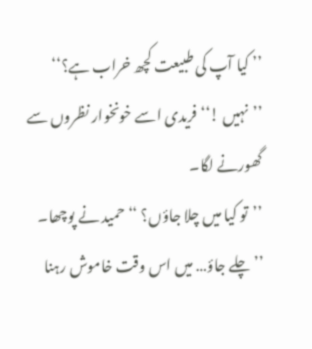’’ کیا آپ کی طبیعت کچھ خراب ہے؟‘‘
’’نہیں !‘‘ فریدی اسے خونخوار نظروں سے گھورنے لگا۔
’’تو کیا میں چلا جاؤں؟ ‘‘حمید نے پوچھا۔
’’ چلے جاؤ… میں اس وقت خاموش رہنا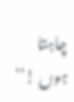چاہتا ہوں !‘‘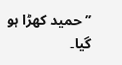’’حمید کھڑا ہو گیا۔